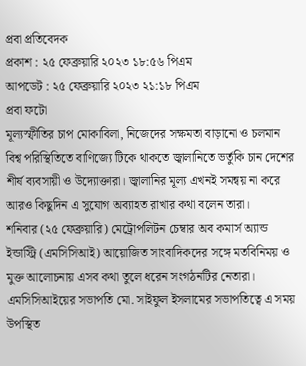প্রবা প্রতিবেদক
প্রকাশ : ২৫ ফেব্রুয়ারি ২০২৩ ১৮:৫৬ পিএম
আপডেট : ২৫ ফেব্রুয়ারি ২০২৩ ২১:১৮ পিএম
প্রবা ফটো
মূল্যস্ফীতির চাপ মোকাবিলা, নিজেদের সক্ষমতা বাড়ানো ও চলমান বিশ্ব পরিস্থিতিতে বাণিজ্যে টিকে থাকতে জ্বালানিতে ভর্তুকি চান দেশের শীর্ষ ব্যবসায়ী ও উদ্যোক্তারা। জ্বালানির মূল্য এখনই সমন্বয় না করে আরও কিছুদিন এ সুযোগ অব্যাহত রাখার কথা বলেন তারা।
শনিবার (২৫ ফেব্রুয়ারি) মেট্রোপলিটন চেম্বার অব কমার্স অ্যান্ড ইন্ডাস্ট্রি (এমসিসিআই) আয়োজিত সাংবাদিকদের সঙ্গে মতবিনিময় ও মুক্ত আলোচনায় এসব কথা তুলে ধরেন সংগঠনটির নেতারা। এমসিসিআইয়ের সভাপতি মো. সাইফুল ইসলামের সভাপতিত্বে এ সময় উপস্থিত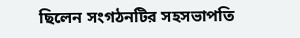ছিলেন সংগঠনটির সহসভাপতি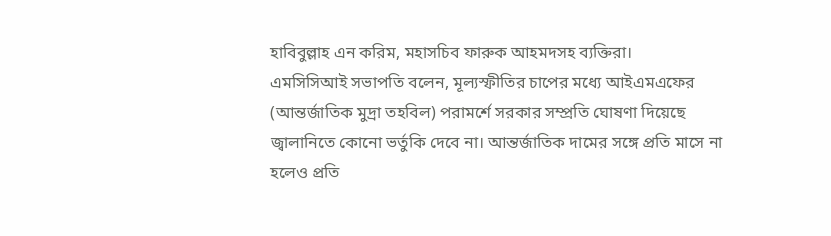হাবিবুল্লাহ এন করিম, মহাসচিব ফারুক আহমদসহ ব্যক্তিরা।
এমসিসিআই সভাপতি বলেন, মূল্যস্ফীতির চাপের মধ্যে আইএমএফের (আন্তর্জাতিক মুদ্রা তহবিল) পরামর্শে সরকার সম্প্রতি ঘোষণা দিয়েছে জ্বালানিতে কোনো ভর্তুকি দেবে না। আন্তর্জাতিক দামের সঙ্গে প্রতি মাসে না হলেও প্রতি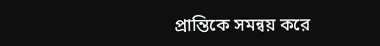প্রান্তিকে সমন্বয় করে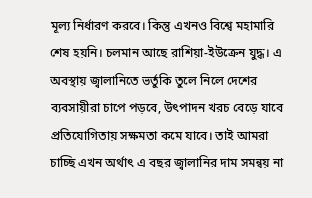মূল্য নির্ধারণ করবে। কিন্তু এখনও বিশ্বে মহামারি শেষ হয়নি। চলমান আছে রাশিয়া-ইউক্রেন যুদ্ধ। এ অবস্থায় জ্বালানিতে ভর্তুকি তুলে নিলে দেশের ব্যবসায়ীরা চাপে পড়বে, উৎপাদন খরচ বেড়ে যাবে প্রতিযোগিতায় সক্ষমতা কমে যাবে। তাই আমরা চাচ্ছি এখন অর্থাৎ এ বছর জ্বালানির দাম সমন্বয় না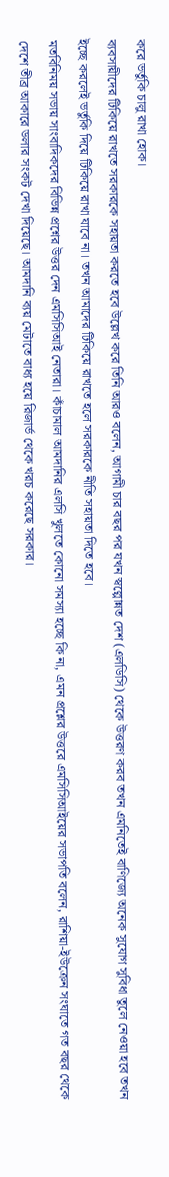করে ভর্তুকি চালু রাখা হোক।
ব্যবসায়ীদের টিকিয়ে রাখতে সরকারকে সহায়তা করতে হবে উল্লেখ করে তিনি আরও বলেন, আগামী চার বছর পর যখন স্বল্পোন্নত দেশ (এলডিসি) থেকে উত্তরণ করব তখন এমনিতেই বাণিজ্যে অনেক সুযোগ সুবিধা তুলে নেওয়া হবে তখন ইচ্ছে করলেই ভর্তুকি দিয়ে টিকিয়ে রাখা যাবে না। তখন আমাদের টিকিয়ে রাখতে হলে সরকারকে নীতি সহায়তা দিতে হবে।
মতবিনিময় সভায় সাংবাদিকদের বিভিন্ন প্রশ্নের উত্তর দেন এমসিসিআই নেতারা। কাঁচামাল আমদানির এলসি খুলতে কোনো সমস্যা হচ্ছে কি না, এমন প্রশ্লের উত্তরে এমসিসিআইয়ের সভাপতি বলেন, রাশিয়া-ইউক্রেন সংঘাতে গত বছর থেকে দেশে তীব্র আকারে ডলার সংকট দেখা দিয়েছে। আমদানি ব্যয় মেটাতে বাধ্য হয়ে রিজার্ভ থেকে খরচ করেছে সরকার।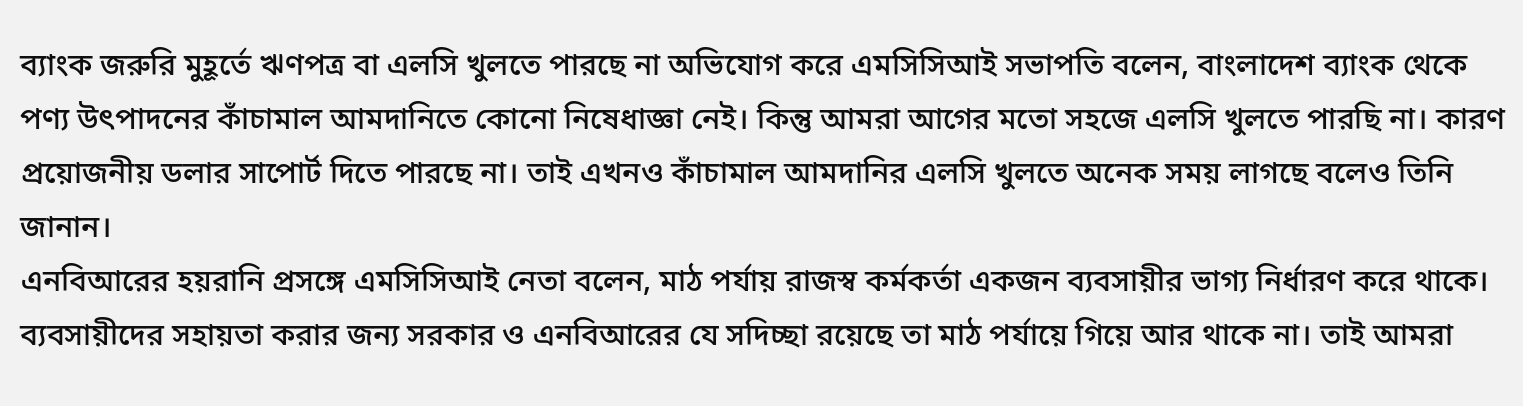ব্যাংক জরুরি মুহূর্তে ঋণপত্র বা এলসি খুলতে পারছে না অভিযোগ করে এমসিসিআই সভাপতি বলেন, বাংলাদেশ ব্যাংক থেকে পণ্য উৎপাদনের কাঁচামাল আমদানিতে কোনো নিষেধাজ্ঞা নেই। কিন্তু আমরা আগের মতো সহজে এলসি খুলতে পারছি না। কারণ প্রয়োজনীয় ডলার সাপোর্ট দিতে পারছে না। তাই এখনও কাঁচামাল আমদানির এলসি খুলতে অনেক সময় লাগছে বলেও তিনি জানান।
এনবিআরের হয়রানি প্রসঙ্গে এমসিসিআই নেতা বলেন, মাঠ পর্যায় রাজস্ব কর্মকর্তা একজন ব্যবসায়ীর ভাগ্য নির্ধারণ করে থাকে। ব্যবসায়ীদের সহায়তা করার জন্য সরকার ও এনবিআরের যে সদিচ্ছা রয়েছে তা মাঠ পর্যায়ে গিয়ে আর থাকে না। তাই আমরা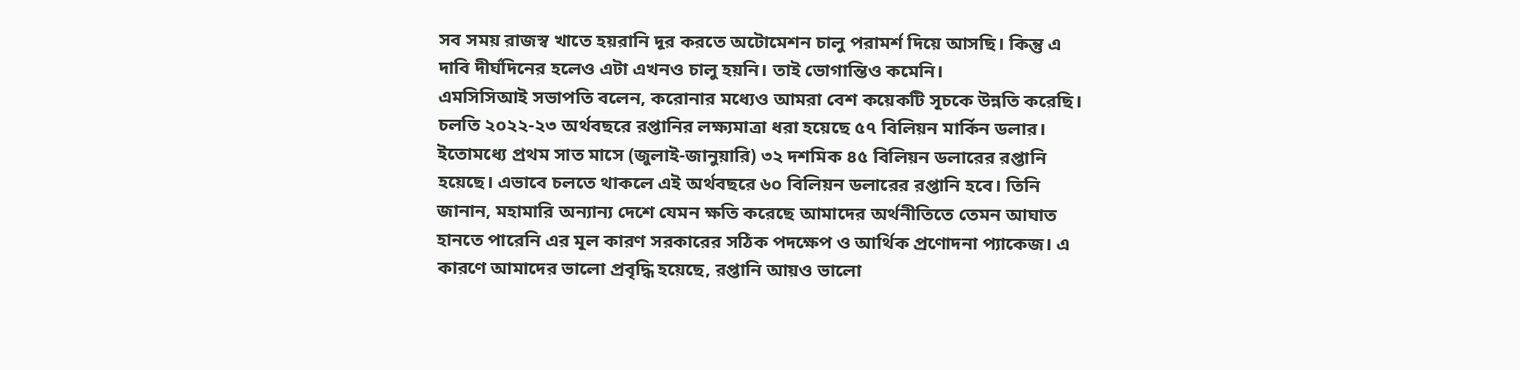সব সময় রাজস্ব খাতে হয়রানি দূর করতে অটোমেশন চালু পরামর্শ দিয়ে আসছি। কিন্তু এ দাবি দীর্ঘদিনের হলেও এটা এখনও চালু হয়নি। তাই ভোগান্তিও কমেনি।
এমসিসিআই সভাপতি বলেন, করোনার মধ্যেও আমরা বেশ কয়েকটি সূচকে উন্নতি করেছি। চলতি ২০২২-২৩ অর্থবছরে রপ্তানির লক্ষ্যমাত্রা ধরা হয়েছে ৫৭ বিলিয়ন মার্কিন ডলার। ইতোমধ্যে প্রথম সাত মাসে (জুলাই-জানুয়ারি) ৩২ দশমিক ৪৫ বিলিয়ন ডলারের রপ্তানি হয়েছে। এভাবে চলতে থাকলে এই অর্থবছরে ৬০ বিলিয়ন ডলারের রপ্তানি হবে। তিনি জানান, মহামারি অন্যান্য দেশে যেমন ক্ষতি করেছে আমাদের অর্থনীতিতে তেমন আঘাত হানতে পারেনি এর মূল কারণ সরকারের সঠিক পদক্ষেপ ও আর্থিক প্রণোদনা প্যাকেজ। এ কারণে আমাদের ভালো প্রবৃদ্ধি হয়েছে, রপ্তানি আয়ও ভালো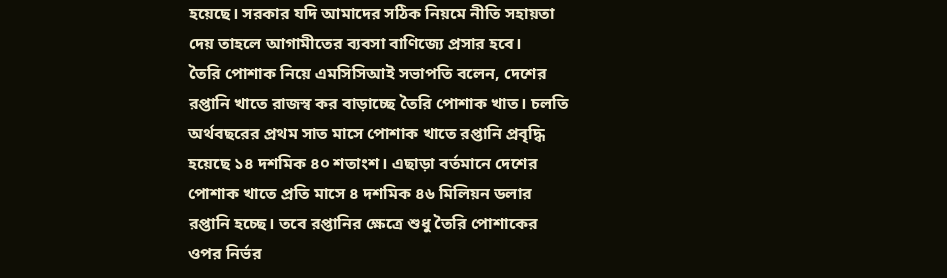হয়েছে। সরকার যদি আমাদের সঠিক নিয়মে নীতি সহায়তা দেয় তাহলে আগামীতের ব্যবসা বাণিজ্যে প্রসার হবে।
তৈরি পোশাক নিয়ে এমসিসিআই সভাপতি বলেন, দেশের রপ্তানি খাতে রাজস্ব কর বাড়াচ্ছে তৈরি পোশাক খাত। চলতি অর্থবছরের প্রথম সাত মাসে পোশাক খাতে রপ্তানি প্রবৃদ্ধি হয়েছে ১৪ দশমিক ৪০ শতাংশ। এছাড়া বর্তমানে দেশের পোশাক খাতে প্রতি মাসে ৪ দশমিক ৪৬ মিলিয়ন ডলার রপ্তানি হচ্ছে। তবে রপ্তানির ক্ষেত্রে শুধু তৈরি পোশাকের ওপর নির্ভর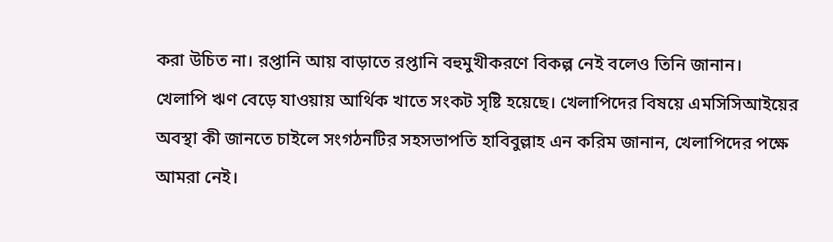করা উচিত না। রপ্তানি আয় বাড়াতে রপ্তানি বহুমুখীকরণে বিকল্প নেই বলেও তিনি জানান।
খেলাপি ঋণ বেড়ে যাওয়ায় আর্থিক খাতে সংকট সৃষ্টি হয়েছে। খেলাপিদের বিষয়ে এমসিসিআইয়ের অবস্থা কী জানতে চাইলে সংগঠনটির সহসভাপতি হাবিবুল্লাহ এন করিম জানান, খেলাপিদের পক্ষে আমরা নেই।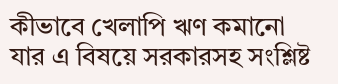কীভাবে খেলাপি ঋণ কমানো যার এ বিষয়ে সরকারসহ সংশ্লিষ্ট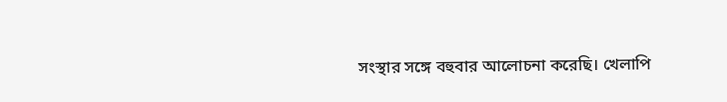সংস্থার সঙ্গে বহুবার আলোচনা করেছি। খেলাপি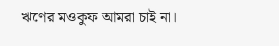ঋণের মওকুফ আমরা চাই না।